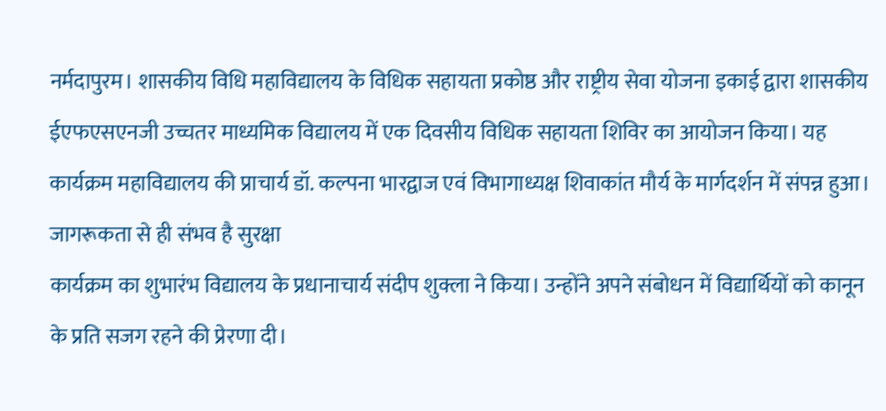नर्मदापुरम। शासकीय विधि महाविद्यालय के विधिक सहायता प्रकोष्ठ और राष्ट्रीय सेवा योजना इकाई द्वारा शासकीय ईएफएसएनजी उच्चतर माध्यमिक विद्यालय में एक दिवसीय विधिक सहायता शिविर का आयोजन किया। यह कार्यक्रम महाविद्यालय की प्राचार्य डॉ. कल्पना भारद्वाज एवं विभागाध्यक्ष शिवाकांत मौर्य के मार्गदर्शन में संपन्न हुआ।
जागरूकता से ही संभव है सुरक्षा
कार्यक्रम का शुभारंभ विद्यालय के प्रधानाचार्य संदीप शुक्ला ने किया। उन्होंने अपने संबोधन में विद्यार्थियों को कानून के प्रति सजग रहने की प्रेरणा दी।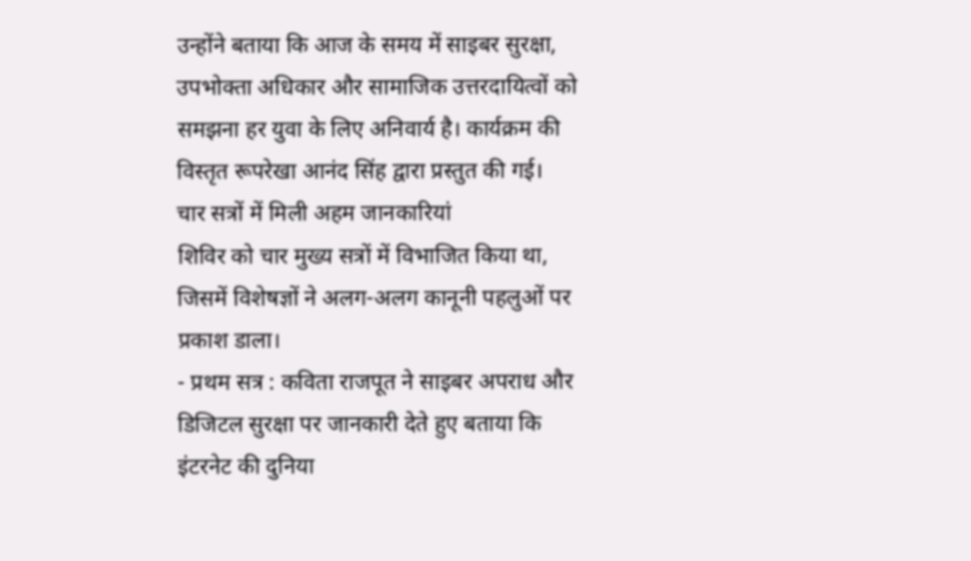उन्होंने बताया कि आज के समय में साइबर सुरक्षा, उपभोक्ता अधिकार और सामाजिक उत्तरदायित्वों को समझना हर युवा के लिए अनिवार्य है। कार्यक्रम की विस्तृत रूपरेखा आनंद सिंह द्वारा प्रस्तुत की गई।
चार सत्रों में मिली अहम जानकारियां
शिविर को चार मुख्य सत्रों में विभाजित किया था, जिसमें विशेषज्ञों ने अलग-अलग कानूनी पहलुओं पर प्रकाश डाला।
- प्रथम सत्र : कविता राजपूत ने साइबर अपराध और डिजिटल सुरक्षा पर जानकारी देते हुए बताया कि इंटरनेट की दुनिया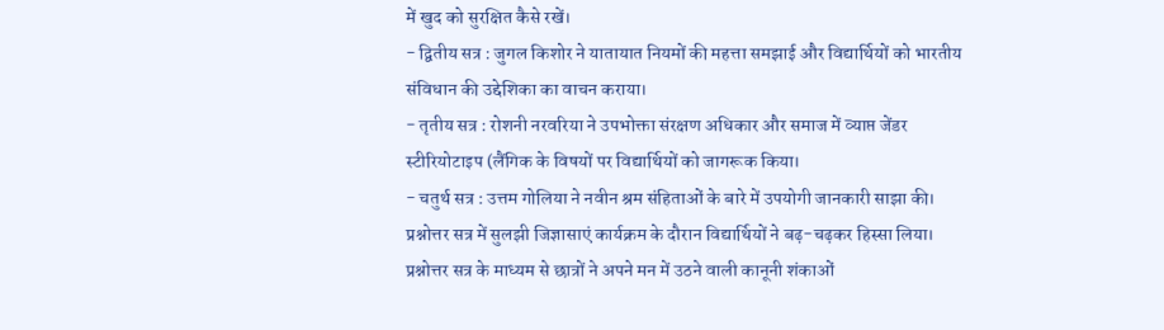में खुद को सुरक्षित कैसे रखें।
- द्वितीय सत्र : जुगल किशोर ने यातायात नियमों की महत्ता समझाई और विद्यार्थियों को भारतीय संविधान की उद्देशिका का वाचन कराया।
- तृतीय सत्र : रोशनी नरवरिया ने उपभोक्ता संरक्षण अधिकार और समाज में व्याप्त जेंडर स्टीरियोटाइप (लैंगिक के विषयों पर विद्यार्थियों को जागरूक किया।
- चतुर्थ सत्र : उत्तम गोलिया ने नवीन श्रम संहिताओं के बारे में उपयोगी जानकारी साझा की। प्रश्नोत्तर सत्र में सुलझी जिज्ञासाएं कार्यक्रम के दौरान विद्यार्थियों ने बढ़-चढ़कर हिस्सा लिया।
प्रश्नोत्तर सत्र के माध्यम से छात्रों ने अपने मन में उठने वाली कानूनी शंकाओं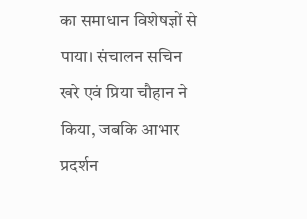का समाधान विशेषज्ञों से पाया। संचालन सचिन खरे एवं प्रिया चौहान ने किया, जबकि आभार प्रदर्शन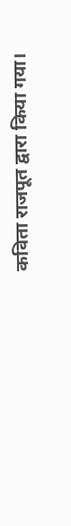कविता राजपूत द्वारा किया गया।